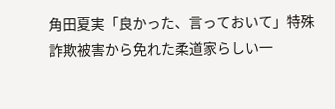角田夏実「良かった、言っておいて」特殊詐欺被害から免れた柔道家らしい一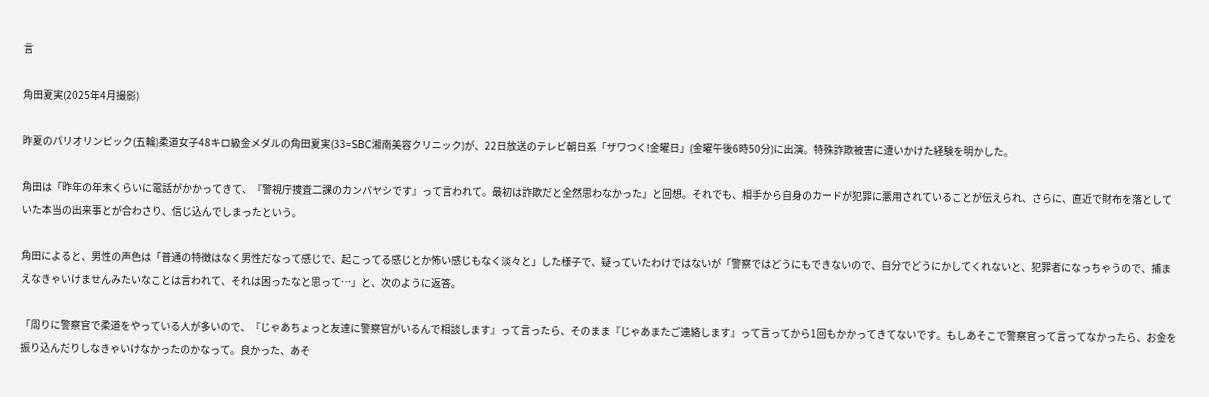言

角田夏実(2025年4月撮影)

昨夏のパリオリンピック(五輪)柔道女子48キロ級金メダルの角田夏実(33=SBC湘南美容クリニック)が、22日放送のテレビ朝日系「ザワつく!金曜日」(金曜午後6時50分)に出演。特殊詐欺被害に遭いかけた経験を明かした。

角田は「昨年の年末くらいに電話がかかってきて、『警視庁捜査二課のカンバヤシです』って言われて。最初は詐欺だと全然思わなかった」と回想。それでも、相手から自身のカードが犯罪に悪用されていることが伝えられ、さらに、直近で財布を落としていた本当の出来事とが合わさり、信じ込んでしまったという。

角田によると、男性の声色は「普通の特徴はなく男性だなって感じで、起こってる感じとか怖い感じもなく淡々と」した様子で、疑っていたわけではないが「警察ではどうにもできないので、自分でどうにかしてくれないと、犯罪者になっちゃうので、捕まえなきゃいけませんみたいなことは言われて、それは困ったなと思って…」と、次のように返答。

「周りに警察官で柔道をやっている人が多いので、『じゃあちょっと友達に警察官がいるんで相談します』って言ったら、そのまま『じゃあまたご連絡します』って言ってから1回もかかってきてないです。もしあそこで警察官って言ってなかったら、お金を振り込んだりしなきゃいけなかったのかなって。良かった、あそ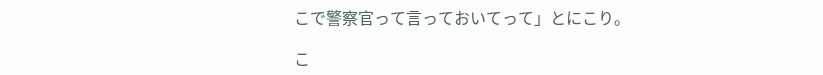こで警察官って言っておいてって」とにこり。

こ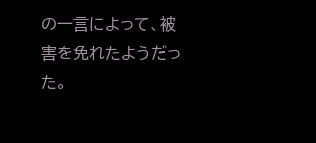の一言によって、被害を免れたようだった。